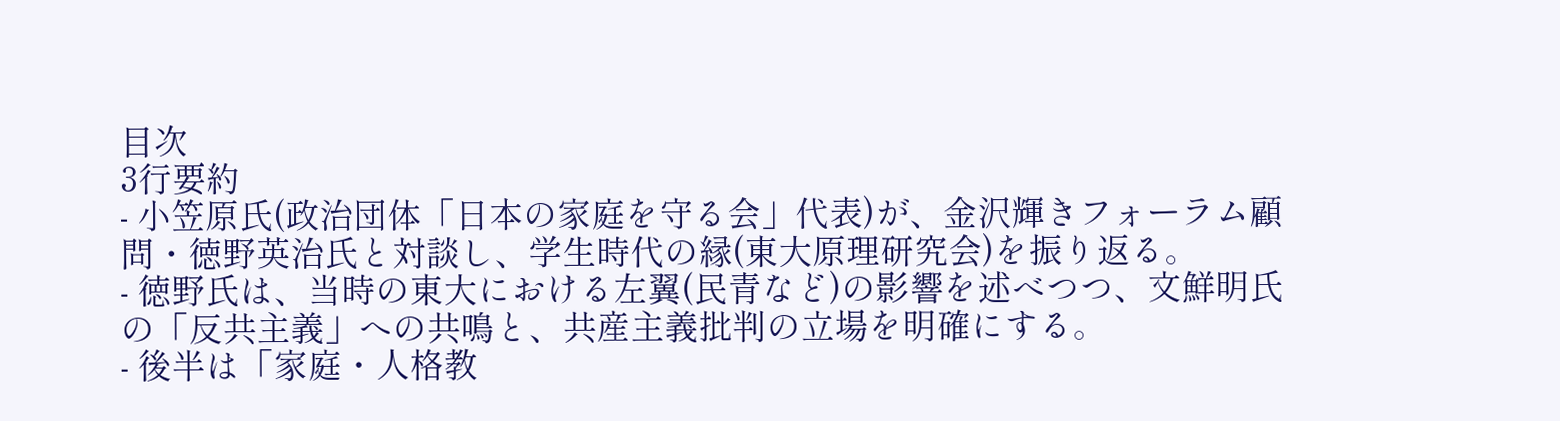目次
3行要約
- 小笠原氏(政治団体「日本の家庭を守る会」代表)が、金沢輝きフォーラム顧問・徳野英治氏と対談し、学生時代の縁(東大原理研究会)を振り返る。
- 徳野氏は、当時の東大における左翼(民青など)の影響を述べつつ、文鮮明氏の「反共主義」への共鳴と、共産主義批判の立場を明確にする。
- 後半は「家庭・人格教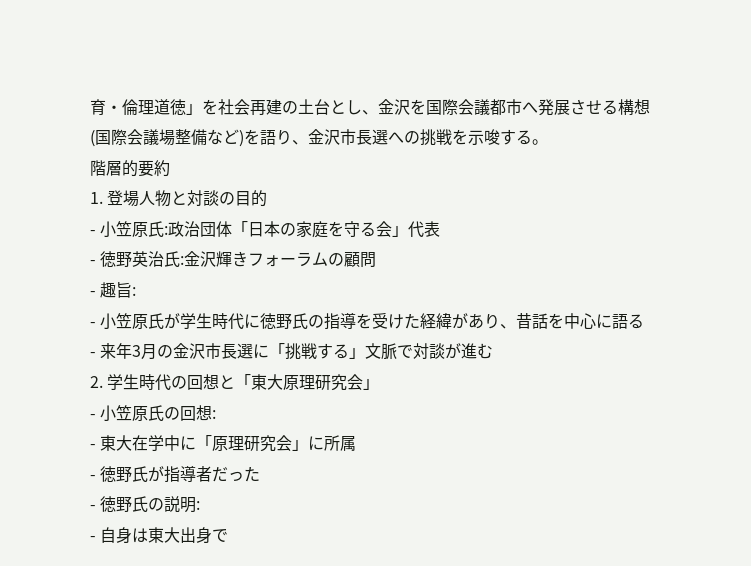育・倫理道徳」を社会再建の土台とし、金沢を国際会議都市へ発展させる構想(国際会議場整備など)を語り、金沢市長選への挑戦を示唆する。
階層的要約
1. 登場人物と対談の目的
- 小笠原氏:政治団体「日本の家庭を守る会」代表
- 徳野英治氏:金沢輝きフォーラムの顧問
- 趣旨:
- 小笠原氏が学生時代に徳野氏の指導を受けた経緯があり、昔話を中心に語る
- 来年3月の金沢市長選に「挑戦する」文脈で対談が進む
2. 学生時代の回想と「東大原理研究会」
- 小笠原氏の回想:
- 東大在学中に「原理研究会」に所属
- 徳野氏が指導者だった
- 徳野氏の説明:
- 自身は東大出身で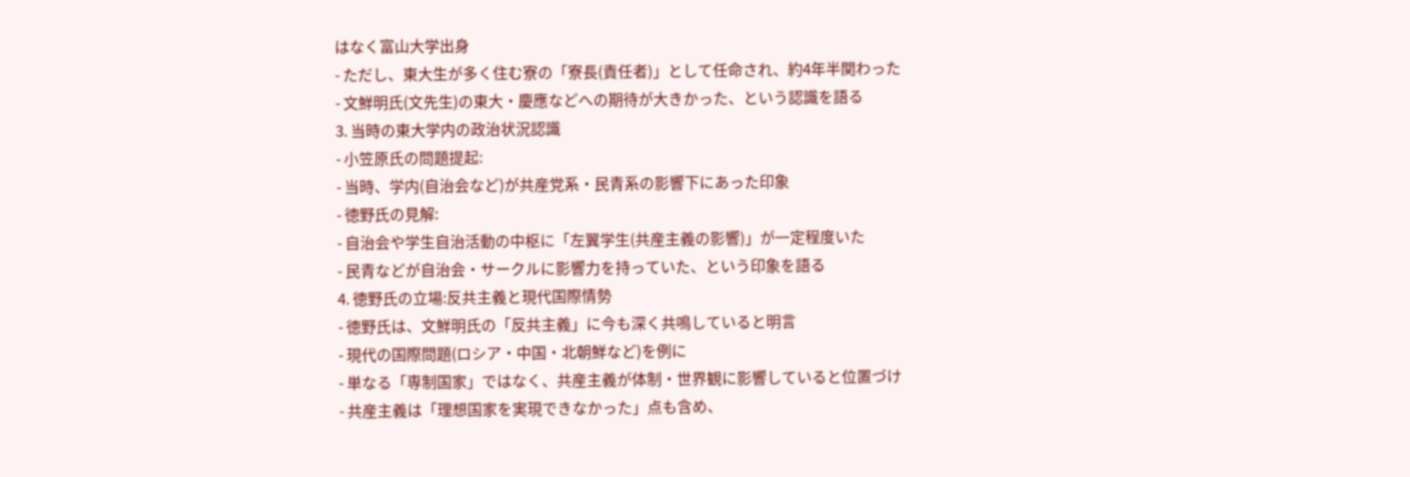はなく富山大学出身
- ただし、東大生が多く住む寮の「寮長(責任者)」として任命され、約4年半関わった
- 文鮮明氏(文先生)の東大・慶應などへの期待が大きかった、という認識を語る
3. 当時の東大学内の政治状況認識
- 小笠原氏の問題提起:
- 当時、学内(自治会など)が共産党系・民青系の影響下にあった印象
- 徳野氏の見解:
- 自治会や学生自治活動の中枢に「左翼学生(共産主義の影響)」が一定程度いた
- 民青などが自治会・サークルに影響力を持っていた、という印象を語る
4. 徳野氏の立場:反共主義と現代国際情勢
- 徳野氏は、文鮮明氏の「反共主義」に今も深く共鳴していると明言
- 現代の国際問題(ロシア・中国・北朝鮮など)を例に
- 単なる「専制国家」ではなく、共産主義が体制・世界観に影響していると位置づけ
- 共産主義は「理想国家を実現できなかった」点も含め、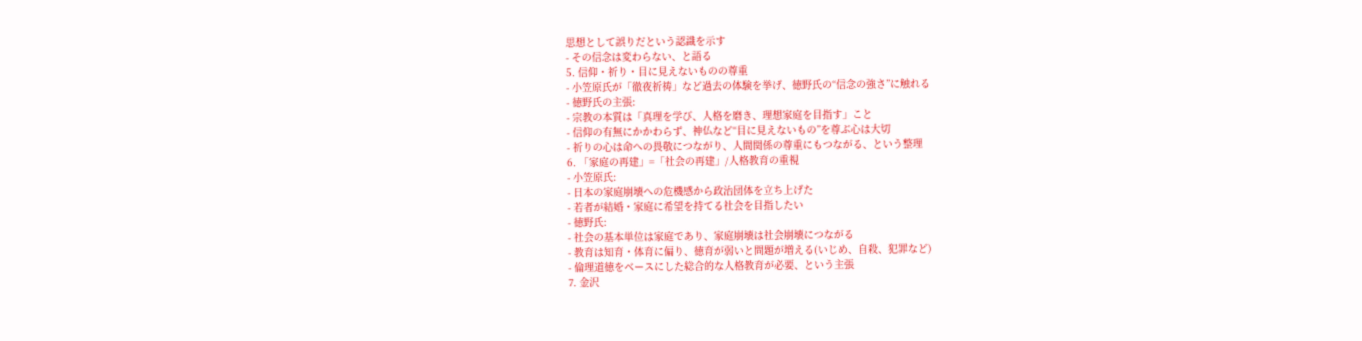思想として誤りだという認識を示す
- その信念は変わらない、と語る
5. 信仰・祈り・目に見えないものの尊重
- 小笠原氏が「徹夜祈祷」など過去の体験を挙げ、徳野氏の“信念の強さ”に触れる
- 徳野氏の主張:
- 宗教の本質は「真理を学び、人格を磨き、理想家庭を目指す」こと
- 信仰の有無にかかわらず、神仏など“目に見えないもの”を尊ぶ心は大切
- 祈りの心は命への畏敬につながり、人間関係の尊重にもつながる、という整理
6. 「家庭の再建」=「社会の再建」/人格教育の重視
- 小笠原氏:
- 日本の家庭崩壊への危機感から政治団体を立ち上げた
- 若者が結婚・家庭に希望を持てる社会を目指したい
- 徳野氏:
- 社会の基本単位は家庭であり、家庭崩壊は社会崩壊につながる
- 教育は知育・体育に偏り、徳育が弱いと問題が増える(いじめ、自殺、犯罪など)
- 倫理道徳をベースにした総合的な人格教育が必要、という主張
7. 金沢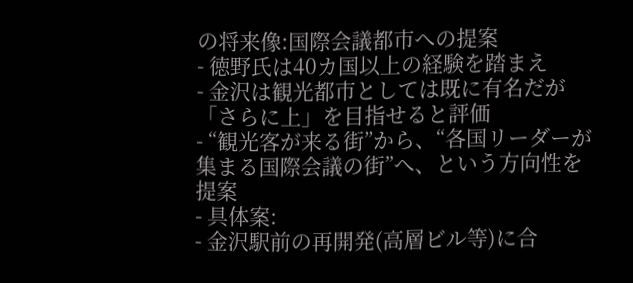の将来像:国際会議都市への提案
- 徳野氏は40カ国以上の経験を踏まえ
- 金沢は観光都市としては既に有名だが「さらに上」を目指せると評価
- “観光客が来る街”から、“各国リーダーが集まる国際会議の街”へ、という方向性を提案
- 具体案:
- 金沢駅前の再開発(高層ビル等)に合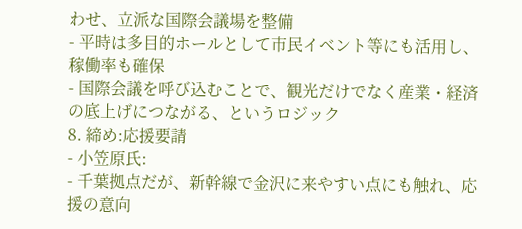わせ、立派な国際会議場を整備
- 平時は多目的ホールとして市民イベント等にも活用し、稼働率も確保
- 国際会議を呼び込むことで、観光だけでなく産業・経済の底上げにつながる、というロジック
8. 締め:応援要請
- 小笠原氏:
- 千葉拠点だが、新幹線で金沢に来やすい点にも触れ、応援の意向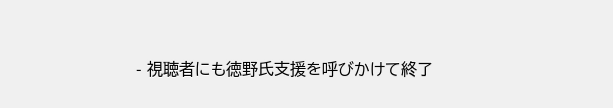- 視聴者にも徳野氏支援を呼びかけて終了